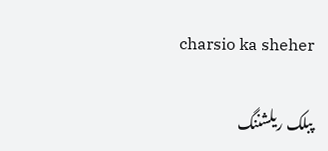charsio ka sheher

پبلک ریلشننگ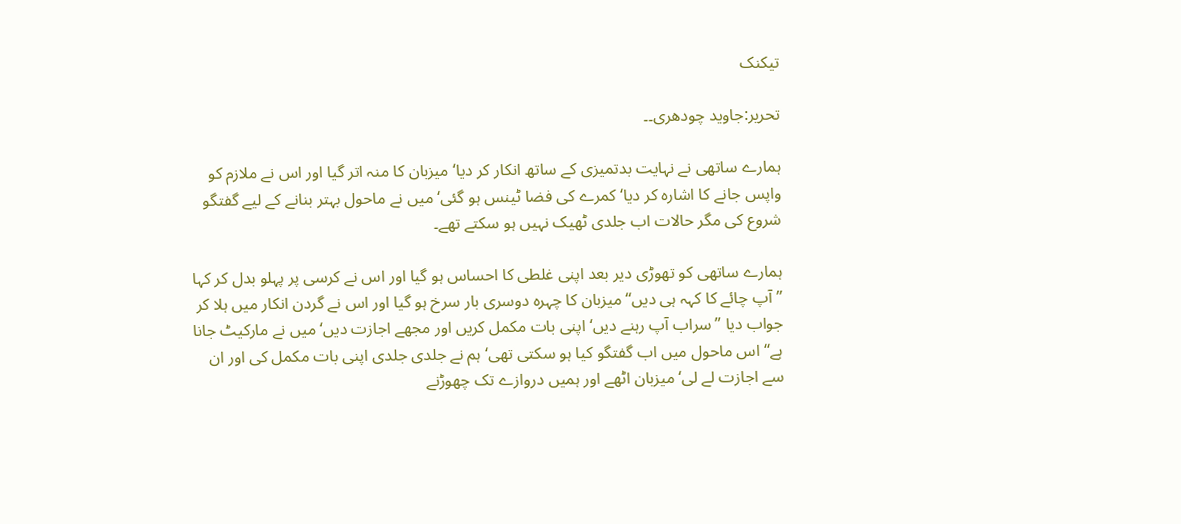تیکنک

تحریر:جاوید چودھری۔۔

ہمارے ساتھی نے نہایت بدتمیزی کے ساتھ انکار کر دیا‘ میزبان کا منہ اتر گیا اور اس نے ملازم کو واپس جانے کا اشارہ کر دیا‘ کمرے کی فضا ٹینس ہو گئی‘ میں نے ماحول بہتر بنانے کے لیے گفتگو شروع کی مگر حالات اب جلدی ٹھیک نہیں ہو سکتے تھے۔

ہمارے ساتھی کو تھوڑی دیر بعد اپنی غلطی کا احساس ہو گیا اور اس نے کرسی پر پہلو بدل کر کہا ’’آپ چائے کا کہہ ہی دیں‘‘ میزبان کا چہرہ دوسری بار سرخ ہو گیا اور اس نے گردن انکار میں ہلا کر جواب دیا ’’سراب آپ رہنے دیں‘ اپنی بات مکمل کریں اور مجھے اجازت دیں‘ میں نے مارکیٹ جانا ہے‘‘ اس ماحول میں اب گفتگو کیا ہو سکتی تھی‘ ہم نے جلدی جلدی اپنی بات مکمل کی اور ان سے اجازت لے لی‘ میزبان اٹھے اور ہمیں دروازے تک چھوڑنے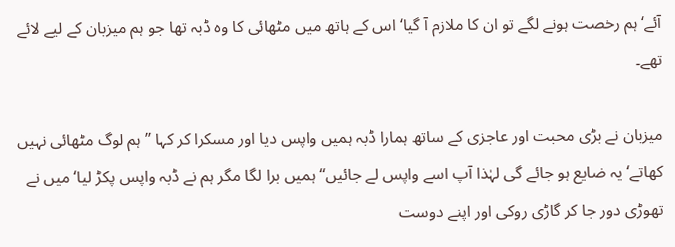آئے‘ ہم رخصت ہونے لگے تو ان کا ملازم آ گیا‘ اس کے ہاتھ میں مٹھائی کا وہ ڈبہ تھا جو ہم میزبان کے لیے لائے تھے۔

میزبان نے بڑی محبت اور عاجزی کے ساتھ ہمارا ڈبہ ہمیں واپس دیا اور مسکرا کر کہا ’’ہم لوگ مٹھائی نہیں کھاتے‘ یہ ضایع ہو جائے گی لہٰذا آپ اسے واپس لے جائیں‘‘ ہمیں برا لگا مگر ہم نے ڈبہ واپس پکڑ لیا‘ میں نے تھوڑی دور جا کر گاڑی روکی اور اپنے دوست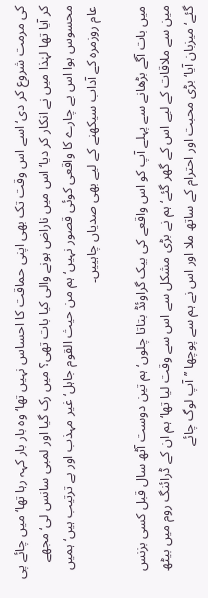کی مرمت شروع کر دی‘ اسے اس وقت تک بھی اپنی حماقت کا احساس نہیں تھا‘ وہ بار بار کہہ رہا تھا‘ میں چائے پی کر آیا تھا لہٰذا میں نے انکار کر دیا‘ اس میں ناراض ہونے والی کیا بات تھی؟ میں رک گیا اور لمبی سانس لی‘ مجھے محسوس ہوا اس بے چارے کا واقعی کوئی قصور نہیں‘ ہم من حیث القوم جاہل‘ غیر مہذب اور بے ترتیب ہیں‘ ہمیں عام روزمرہ کے آداب سیکھنے کے لیے بھی صدیاں چاہییں۔

میں بات آگے بڑھانے سے پہلے آپ کو اس واقعے کی بیک گراوئڈ بتاتا چلوں‘ ہم تین دوست آٹھ سال قبل کسی بزنس مین سے ملاقات کے لیے اس کے گھر گئے‘ ہم نے بڑی مشکل سے اس سے وقت لیا تھا‘ ہم ان کے ڈرائنگ روم میں بیٹھ گئے‘ میزبان آیا‘ بڑی محبت اور احترام کے ساتھ ملا اور اس نے ہم سے پوچھا ’’آپ لوگ چائے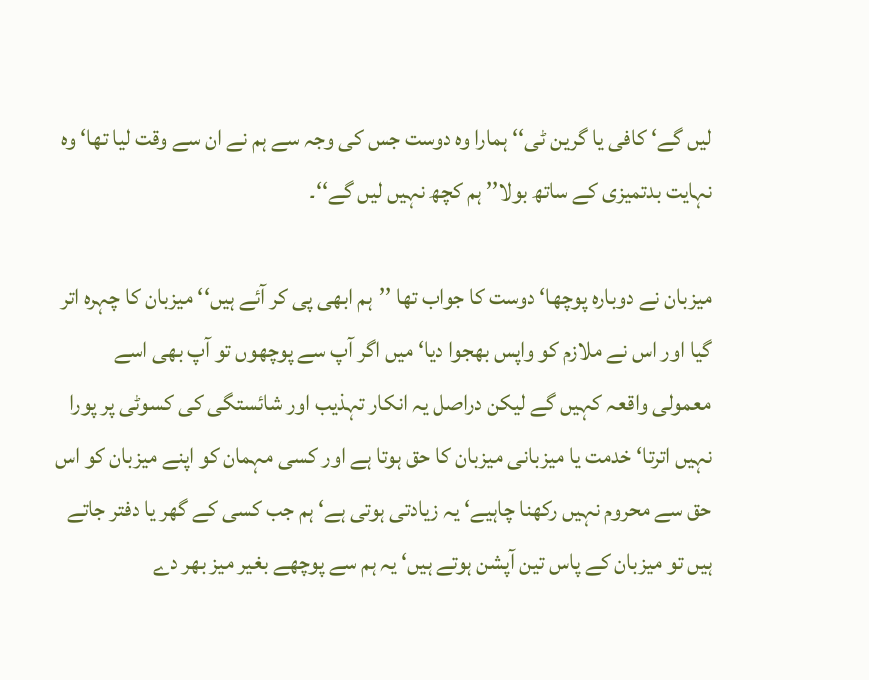لیں گے‘ کافی یا گرین ٹی‘‘ ہمارا وہ دوست جس کی وجہ سے ہم نے ان سے وقت لیا تھا‘ وہ نہایت بدتمیزی کے ساتھ بولا’’ ہم کچھ نہیں لیں گے‘‘۔

میزبان نے دوبارہ پوچھا‘ دوست کا جواب تھا ’’ہم ابھی پی کر آئے ہیں‘‘ میزبان کا چہرہ اتر گیا اور اس نے ملازم کو واپس بھجوا دیا‘ میں اگر آپ سے پوچھوں تو آپ بھی اسے معمولی واقعہ کہیں گے لیکن دراصل یہ انکار تہذیب اور شائستگی کی کسوٹی پر پورا نہیں اترتا‘ خدمت یا میزبانی میزبان کا حق ہوتا ہے اور کسی مہمان کو اپنے میزبان کو اس حق سے محروم نہیں رکھنا چاہیے‘ یہ زیادتی ہوتی ہے‘ ہم جب کسی کے گھر یا دفتر جاتے ہیں تو میزبان کے پاس تین آپشن ہوتے ہیں‘ یہ ہم سے پوچھے بغیر میز بھر دے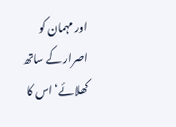اور مہمان کو اصرار کے ساتھ کھلائے‘ اس کا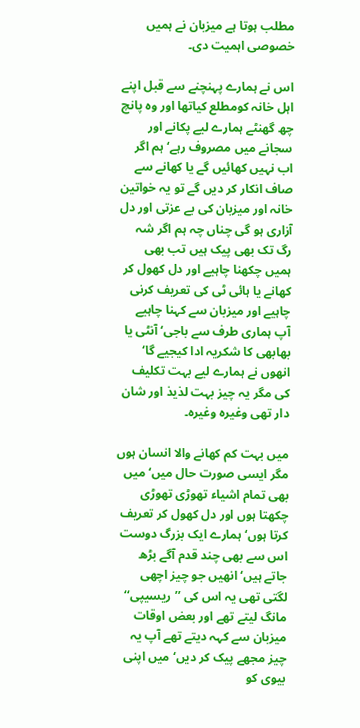مطلب ہوتا ہے میزبان نے ہمیں خصوصی اہمیت دی۔

اس نے ہمارے پہنچنے سے قبل اپنے اہل خانہ کومطلع کیاتھا اور وہ پانچ چھ گھنٹے ہمارے لیے پکانے اور سجانے میں مصروف رہے‘ ہم اگر اب نہیں کھائیں گے یا کھانے سے صاف انکار کر دیں گے تو یہ خواتین خانہ اور میزبان کی بے عزتی اور دل آزاری ہو گی چناں چہ ہم اگر شہ رگ تک بھی پیک ہیں تب بھی ہمیں چکھنا چاہیے اور دل کھول کر کھانے یا ہائی ٹی کی تعریف کرنی چاہیے اور میزبان سے کہنا چاہیے آپ ہماری طرف سے باجی‘ آنٹی یا بھابھی کا شکریہ ادا کیجیے گا‘ انھوں نے ہمارے لیے بہت تکلیف کی مگر یہ چیز بہت لذیذ اور شان دار تھی وغیرہ وغیرہ۔

میں بہت کم کھانے والا انسان ہوں مگر ایسی صورت حال میں‘ میں بھی تمام اشیاء تھوڑی تھوڑی چکھتا ہوں اور دل کھول کر تعریف کرتا ہوں‘ ہمارے ایک بزرگ دوست اس سے بھی چند قدم آگے بڑھ جاتے ہیں‘ انھیں جو چیز اچھی لگتی تھی یہ اس کی ’’ریسیپی‘‘ مانگ لیتے تھے اور بعض اوقات میزبان سے کہہ دیتے تھے آپ یہ چیز مجھے پیک کر دیں‘ میں اپنی بیوی کو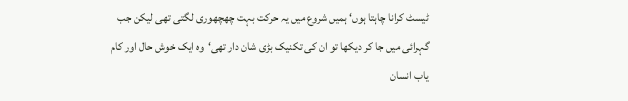ٹیسٹ کرانا چاہتا ہوں‘ ہمیں شروع میں یہ حرکت بہت چھچھوری لگتی تھی لیکن جب گہرائی میں جا کر دیکھا تو ان کی تکنیک بڑی شان دار تھی‘وہ ایک خوش حال اور کام یاب انسان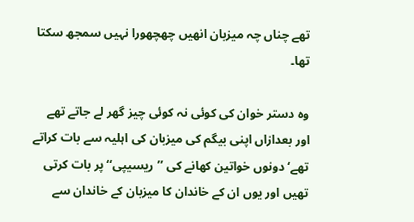تھے چناں چہ میزبان انھیں چھچھورا نہیں سمجھ سکتا تھا۔

وہ دستر خوان کی کوئی نہ کوئی چیز گھر لے جاتے تھے اور بعدازاں اپنی بیگم کی میزبان کی اہلیہ سے بات کراتے تھے‘ دونوں خواتین کھانے کی ’’ریسیپی‘‘ پر بات کرتی تھیں اور یوں ان کے خاندان کا میزبان کے خاندان سے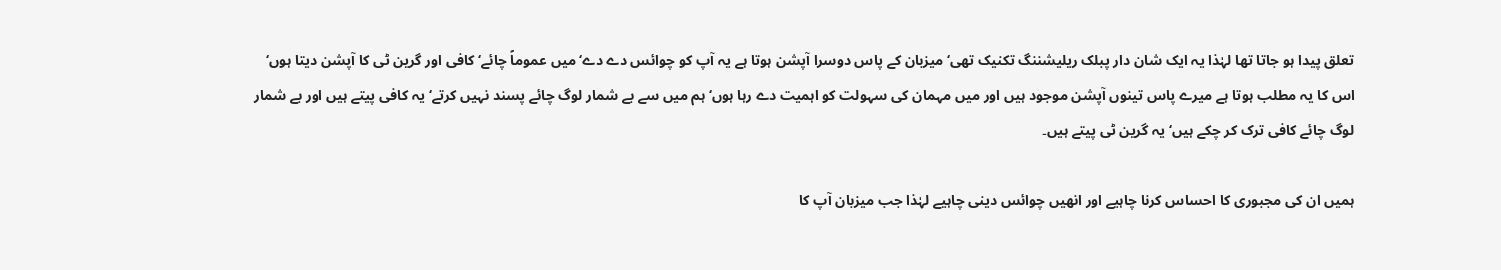تعلق پیدا ہو جاتا تھا لہٰذا یہ ایک شان دار پبلک ریلیشننگ تکنیک تھی‘ میزبان کے پاس دوسرا آپشن ہوتا ہے یہ آپ کو چوائس دے دے‘ میں عموماً چائے‘ کافی اور گرین ٹی کا آپشن دیتا ہوں‘ اس کا یہ مطلب ہوتا ہے میرے پاس تینوں آپشن موجود ہیں اور میں مہمان کی سہولت کو اہمیت دے رہا ہوں‘ ہم میں سے بے شمار لوگ چائے پسند نہیں کرتے‘ یہ کافی پیتے ہیں اور بے شمار لوگ چائے کافی ترک کر چکے ہیں‘یہ گرین ٹی پیتے ہیں۔

ہمیں ان کی مجبوری کا احساس کرنا چاہیے اور انھیں چوائس دینی چاہیے لہٰذا جب میزبان آپ کا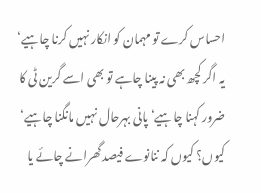احساس کرے تو مہمان کو انکار نہیں کرنا چاہیے‘ یہ اگر کچھ بھی نہ پینا چاہے تو بھی اسے گرین ٹی کا ضرور کہنا چاہیے‘ پانی بہرحال نہیں مانگنا چاہیے‘ کیوں؟ کیوں کہ ننانوے فیصد گھرانے چائے یا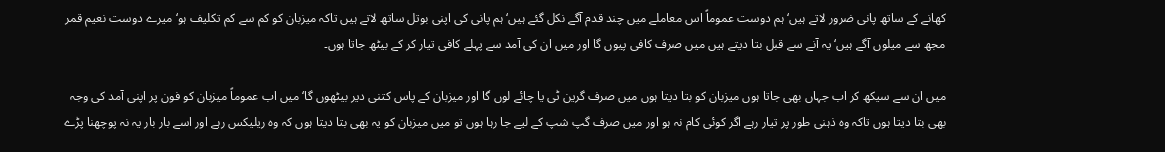کھانے کے ساتھ پانی ضرور لاتے ہیں‘ ہم دوست عموماً اس معاملے میں چند قدم آگے نکل گئے ہیں‘ ہم پانی کی اپنی بوتل ساتھ لاتے ہیں تاکہ میزبان کو کم سے کم تکلیف ہو‘ میرے دوست نعیم قمر مجھ سے میلوں آگے ہیں‘ یہ آنے سے قبل بتا دیتے ہیں میں صرف کافی پیوں گا اور میں ان کی آمد سے پہلے کافی تیار کر کے بیٹھ جاتا ہوں۔

میں ان سے سیکھ کر اب جہاں بھی جاتا ہوں میزبان کو بتا دیتا ہوں میں صرف گرین ٹی یا چائے لوں گا اور میزبان کے پاس کتنی دیر بیٹھوں گا‘ میں اب عموماً میزبان کو فون پر اپنی آمد کی وجہ بھی بتا دیتا ہوں تاکہ وہ ذہنی طور پر تیار رہے اگر کوئی کام نہ ہو اور میں صرف گپ شپ کے لیے جا رہا ہوں تو میں میزبان کو یہ بھی بتا دیتا ہوں کہ وہ ریلیکس رہے اور اسے بار بار یہ نہ پوچھنا پڑے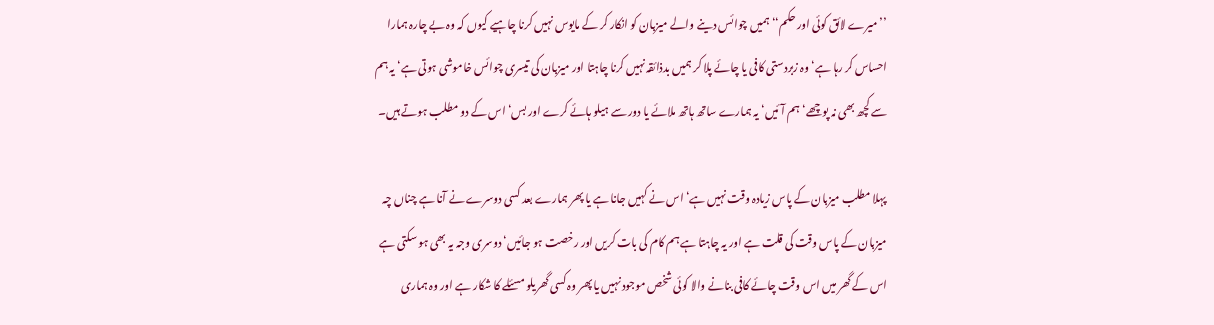’’میرے لائق کوئی اور حکم‘‘ ہمیں چوائس دینے والے میزبان کو انکار کر کے مایوس نہیں کرنا چاہیے کیوں کہ وہ بے چارہ ہمارا احساس کر رہا ہے‘ وہ زبردستی کافی یا چائے پلا کر ہمیں بدذائقہ نہیں کرنا چاہتا اور میزبان کی تیسری چوائس خاموشی ہوتی ہے‘ یہ ہم سے کچھ بھی نہ پوچھے‘ ہم آئیں‘ یہ ہمارے ساتھ ہاتھ ملائے یا دور سے ہیلو ہائے کرے اور بس‘ اس کے دو مطلب ہوتے ہیں۔

پہلا مطلب میزبان کے پاس زیادہ وقت نہیں ہے‘ اس نے کہیں جانا ہے یا پھر ہمارے بعد کسی دوسرے نے آنا ہے چناں چہ میزبان کے پاس وقت کی قلت ہے اور یہ چاہتا ہے ہم کام کی بات کریں اور رخصت ہو جائیں‘ دوسری وجہ یہ بھی ہو سکتی ہے اس کے گھر میں اس وقت چائے کافی بنانے والا کوئی شخص موجود نہیں یا پھر وہ کسی گھریلو مسئلے کا شکار ہے اور وہ ہماری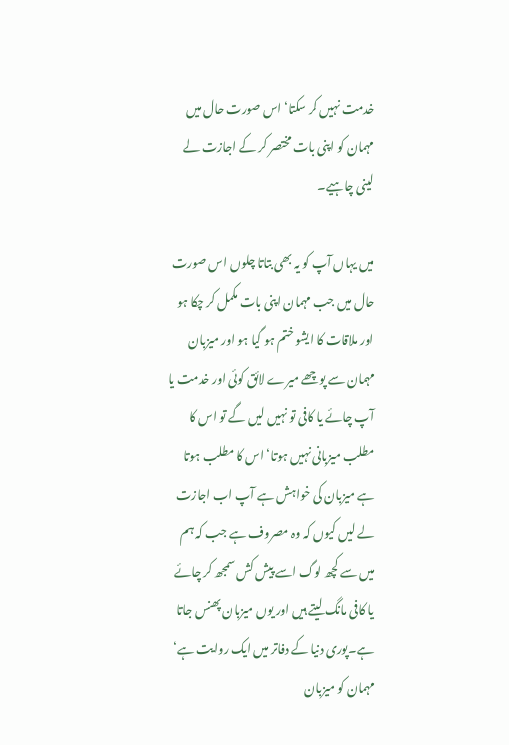خدمت نہیں کر سکتا‘ اس صورت حال میں مہمان کو اپنی بات مختصر کر کے اجازت لے لینی چاہیے۔

میں یہاں آپ کو یہ بھی بتاتا چلوں اس صورت حال میں جب مہمان اپنی بات مکمل کر چکا ہو اور ملاقات کا ایشو ختم ہو گیا ہو اور میزبان مہمان سے پوچھے میرے لائق کوئی اور خدمت یا آپ چائے یا کافی تو نہیں لیں گے تو اس کا مطلب میزبانی نہیں ہوتا‘ اس کا مطلب ہوتا ہے میزبان کی خواہش ہے آپ اب اجازت لے لیں کیوں کہ وہ مصروف ہے جب کہ ہم میں سے کچھ لوگ اسے پیش کش سمجھ کر چائے یا کافی مانگ لیتے ہیں اور یوں میزبان پھنس جاتا ہے۔پوری دنیا کے دفاتر میں ایک روایت ہے‘ مہمان کو میزبان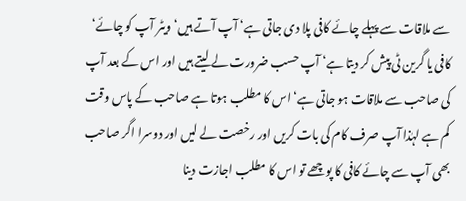سے ملاقات سے پہلے چائے کافی پلا دی جاتی ہے‘ آپ آتے ہیں‘ ویٹر آپ کو چائے‘ کافی یا گرین ٹی پیش کر دیتا ہے‘ آپ حسب ضرورت لے لیتے ہیں اور اس کے بعد آپ کی صاحب سے ملاقات ہو جاتی ہے‘ اس کا مطلب ہوتا ہے صاحب کے پاس وقت کم ہے لہٰذا آپ صرف کام کی بات کریں اور رخصت لے لیں اور دوسرا اگر صاحب بھی آپ سے چائے کافی کا پوچھے تو اس کا مطلب اجازت دینا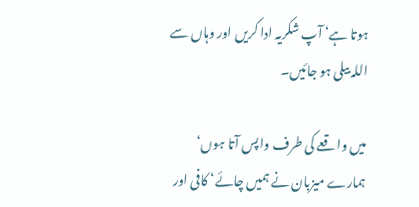ہوتا ہے‘ آپ شکریہ ادا کریں اور وہاں سے اللہ بیلی ہو جائیں۔

میں واقعے کی طرف واپس آتا ہوں‘ ہمارے میزبان نے ہمیں چائے‘ کافی اور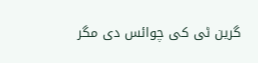گرین ٹی کی چوائس دی مگر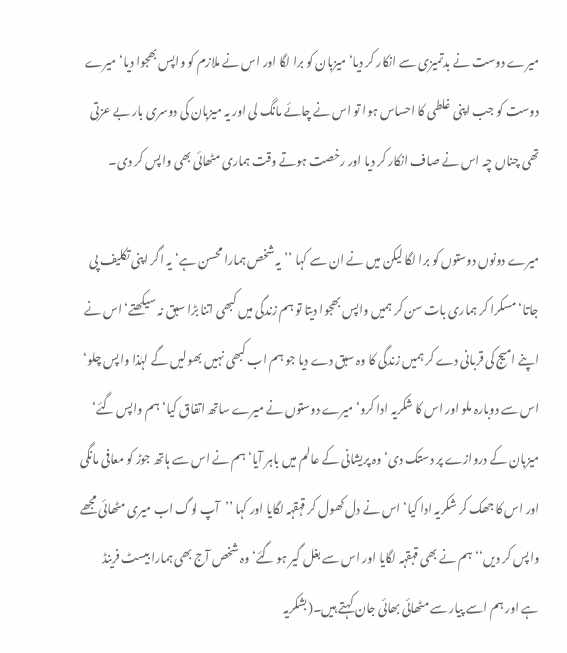میرے دوست نے بدتمیزی سے انکار کر دیا‘ میزبان کو برا لگا اور اس نے ملازم کو واپس بھجوا دیا‘ میرے دوست کو جب اپنی غلطی کا احساس ہوا تو اس نے چائے مانگ لی اور یہ میزبان کی دوسری بار بے عزتی تھی چناں چہ اس نے صاف انکار کر دیا اور رخصت ہوتے وقت ہماری مٹھائی بھی واپس کر دی۔

میرے دونوں دوستوں کو برا لگا لیکن میں نے ان سے کہا ’’یہ شخص ہمارا محسن ہے‘ یہ اگر اپنی تکلیف پی جاتا‘ مسکرا کر ہماری بات سن کر ہمیں واپس بھجوا دیتا تو ہم زندگی میں کبھی اتنا بڑا سبق نہ سیکھتے‘ اس نے اپنے امیج کی قربانی دے کر ہمیں زندگی کا وہ سبق دے دیا جو ہم اب کبھی نہیں بھولیں گے لہٰذا واپس چلو‘ اس سے دوبارہ ملو اور اس کا شکریہ ادا کرو‘ میرے دوستوں نے میرے ساتھ اتفاق کیا‘ ہم واپس گئے‘ میزبان کے دروازے پر دستک دی‘ وہ پریشانی کے عالم میں باہر آیا‘ ہم نے اس سے ہاتھ جوڑ کو معافی مانگی اور اس کا جھک کر شکریہ ادا کیا‘ اس نے دل کھول کر قہقہہ لگایا اور کہا ’’آپ لوگ اب میری مٹھائی مجھے واپس کر دیں‘‘ ہم نے بھی قہقہہ لگایا اور اس سے بغل گیر ہو گئے‘ وہ شخص آج بھی ہمارا بیسٹ فرینڈ ہے اور ہم اسے پیار سے مٹھائی بھائی جان کہتے ہیں۔(بشکریہ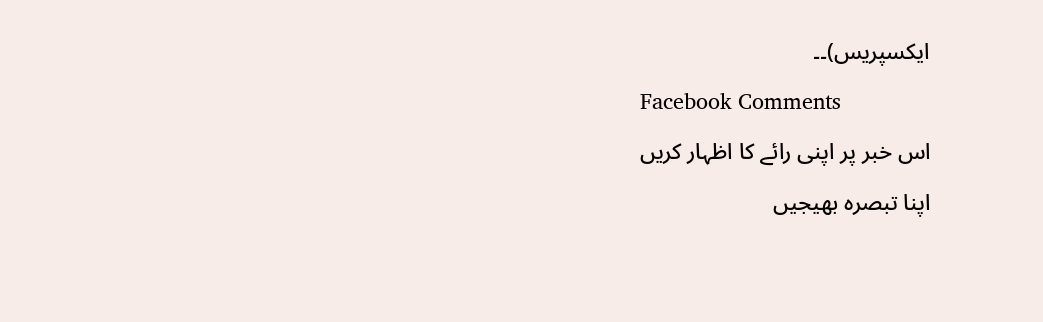ایکسپریس)۔۔

Facebook Comments

اس خبر پر اپنی رائے کا اظہار کریں

اپنا تبصرہ بھیجیں